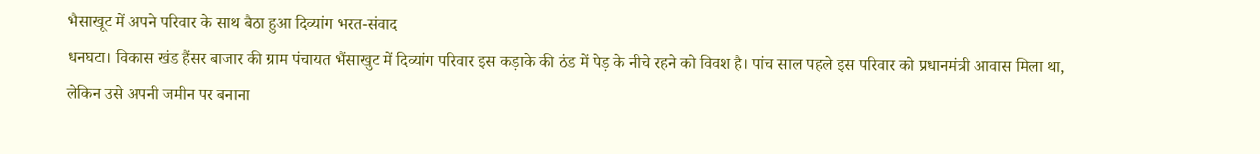भैसाखूट में अपने परिवार के साथ बैठा हुआ दिव्यांग भरत-संवाद
धनघटा। विकास खंड हैंसर बाजार की ग्राम पंचायत भैंसाखुट में दिव्यांग परिवार इस कड़ाके की ठंड में पेड़ के नीचे रहने को विवश है। पांच साल पहले इस परिवार को प्रधानमंत्री आवास मिला था, लेकिन उसे अपनी जमीन पर बनाना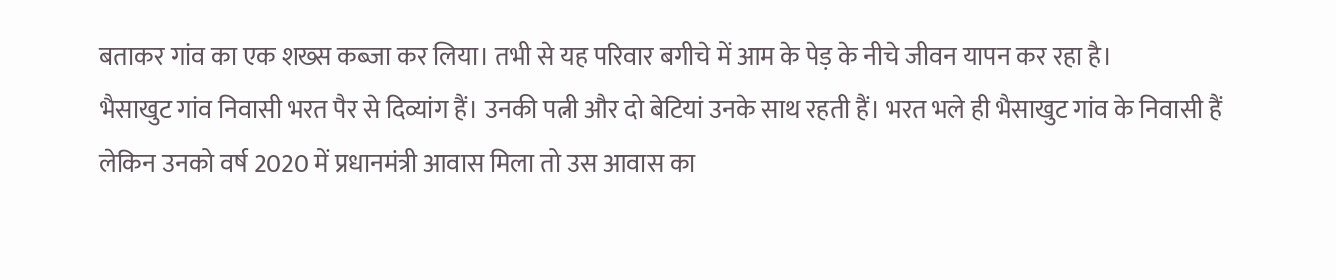बताकर गांव का एक शख्स कब्जा कर लिया। तभी से यह परिवार बगीचे में आम के पेड़ के नीचे जीवन यापन कर रहा है।
भैसाखुट गांव निवासी भरत पैर से दिव्यांग हैं। उनकी पत्नी और दो बेटियां उनके साथ रहती हैं। भरत भले ही भैसाखुट गांव के निवासी हैं लेकिन उनको वर्ष 2020 में प्रधानमंत्री आवास मिला तो उस आवास का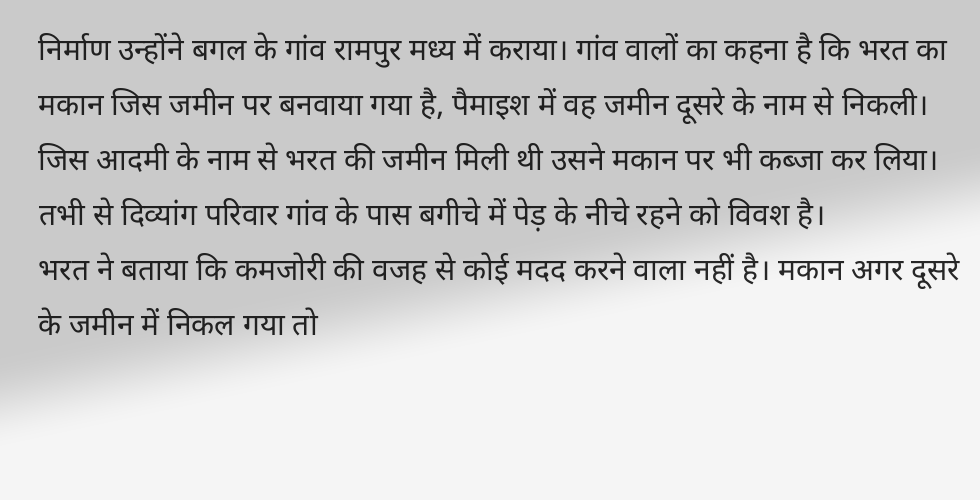निर्माण उन्होंने बगल के गांव रामपुर मध्य में कराया। गांव वालों का कहना है कि भरत का मकान जिस जमीन पर बनवाया गया है, पैमाइश में वह जमीन दूसरे के नाम से निकली। जिस आदमी के नाम से भरत की जमीन मिली थी उसने मकान पर भी कब्जा कर लिया। तभी से दिव्यांग परिवार गांव के पास बगीचे में पेड़ के नीचे रहने को विवश है।
भरत ने बताया कि कमजोरी की वजह से कोई मदद करने वाला नहीं है। मकान अगर दूसरे के जमीन में निकल गया तो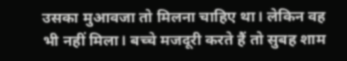उसका मुआवजा तो मिलना चाहिए था। लेकिन वह भी नहीं मिला। बच्चे मजदूरी करते हैं तो सुबह शाम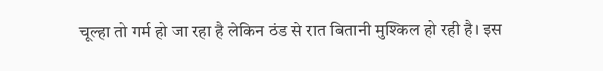चूल्हा तो गर्म हो जा रहा है लेकिन ठंड से रात बितानी मुश्किल हो रही है। इस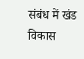संबंध में खंड विकास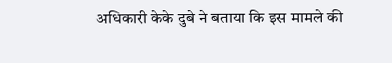अधिकारी केके दुबे ने बताया कि इस मामले की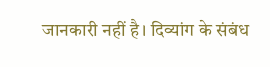जानकारी नहीं है। दिव्यांग के संबंध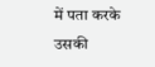में पता करके उसकी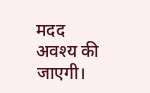मदद अवश्य की जाएगी।